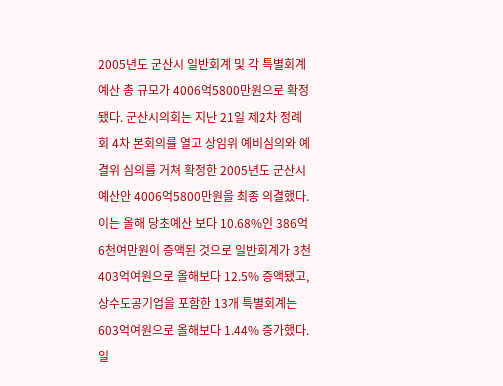2005년도 군산시 일반회계 및 각 특별회계 예산 총 규모가 4006억5800만원으로 확정됐다. 군산시의회는 지난 21일 제2차 정례회 4차 본회의를 열고 상임위 예비심의와 예결위 심의를 거쳐 확정한 2005년도 군산시 예산안 4006억5800만원을 최종 의결했다. 이는 올해 당초예산 보다 10.68%인 386억6천여만원이 증액된 것으로 일반회계가 3천403억여원으로 올해보다 12.5% 증액됐고, 상수도공기업을 포함한 13개 특별회계는 603억여원으로 올해보다 1.44% 증가했다. 일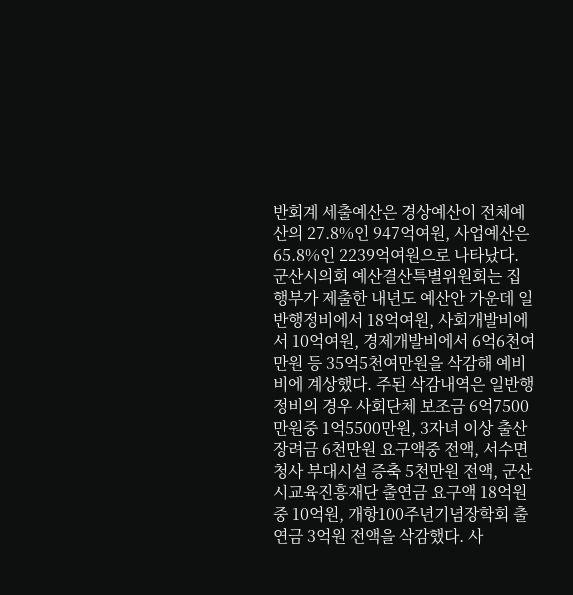반회계 세출예산은 경상예산이 전체예산의 27.8%인 947억여원, 사업예산은 65.8%인 2239억여원으로 나타났다. 군산시의회 예산결산특별위원회는 집행부가 제출한 내년도 예산안 가운데 일반행정비에서 18억여원, 사회개발비에서 10억여원, 경제개발비에서 6억6천여만원 등 35억5천여만원을 삭감해 예비비에 계상했다. 주된 삭감내역은 일반행정비의 경우 사회단체 보조금 6억7500만원중 1억5500만원, 3자녀 이상 출산장려금 6천만원 요구액중 전액, 서수면청사 부대시설 증축 5천만원 전액, 군산시교육진흥재단 출연금 요구액 18억원중 10억원, 개항100주년기념장학회 출연금 3억원 전액을 삭감했다. 사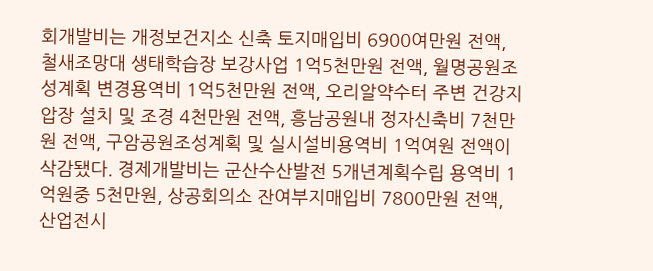회개발비는 개정보건지소 신축 토지매입비 6900여만원 전액, 철새조망대 생태학습장 보강사업 1억5천만원 전액, 월명공원조성계획 변경용역비 1억5천만원 전액, 오리알약수터 주변 건강지압장 설치 및 조경 4천만원 전액, 흥남공원내 정자신축비 7천만원 전액, 구암공원조성계획 및 실시설비용역비 1억여원 전액이 삭감됐다. 경제개발비는 군산수산발전 5개년계획수립 용역비 1억원중 5천만원, 상공회의소 잔여부지매입비 7800만원 전액, 산업전시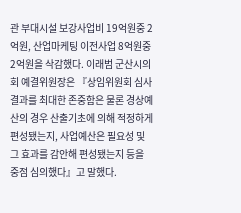관 부대시설 보강사업비 19억원중 2억원, 산업마케팅 이전사업 8억원중 2억원을 삭감했다. 이래범 군산시의회 예결위원장은 『상임위원회 심사결과를 최대한 존중함은 물론 경상예산의 경우 산출기초에 의해 적정하게 편성됐는지, 사업예산은 필요성 및 그 효과를 감안해 편성됐는지 등을 중점 심의했다』고 말했다.